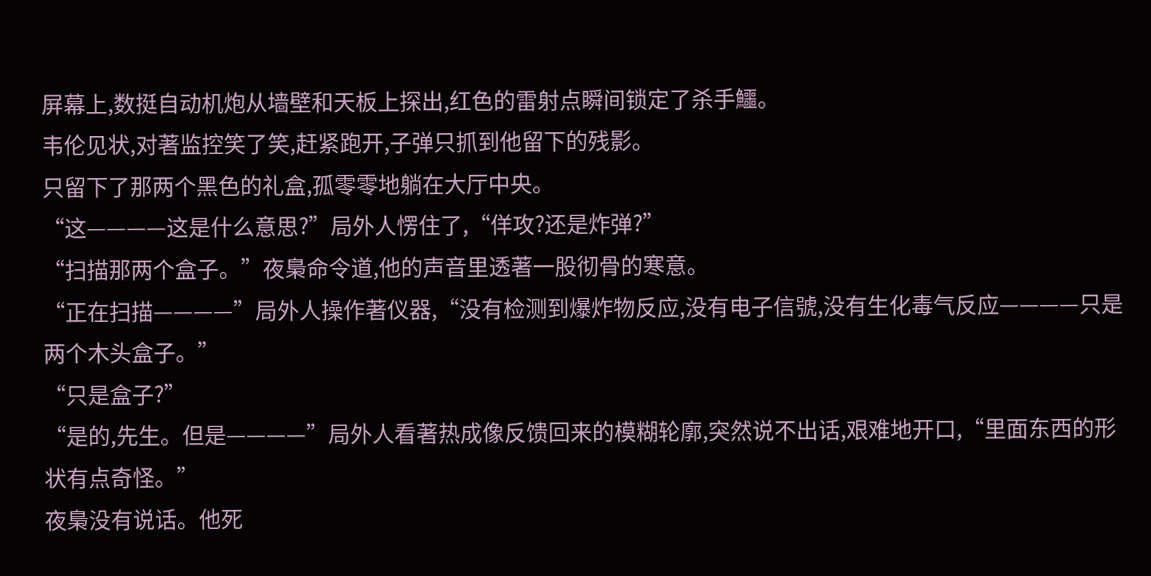屏幕上,数挺自动机炮从墙壁和天板上探出,红色的雷射点瞬间锁定了杀手鱷。
韦伦见状,对著监控笑了笑,赶紧跑开,子弹只抓到他留下的残影。
只留下了那两个黑色的礼盒,孤零零地躺在大厅中央。
“这————这是什么意思?”局外人愣住了,“佯攻?还是炸弹?”
“扫描那两个盒子。”夜梟命令道,他的声音里透著一股彻骨的寒意。
“正在扫描————”局外人操作著仪器,“没有检测到爆炸物反应,没有电子信號,没有生化毒气反应————只是两个木头盒子。”
“只是盒子?”
“是的,先生。但是————”局外人看著热成像反馈回来的模糊轮廓,突然说不出话,艰难地开口,“里面东西的形状有点奇怪。”
夜梟没有说话。他死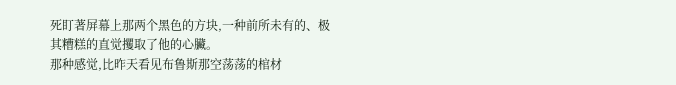死盯著屏幕上那两个黑色的方块,一种前所未有的、极其糟糕的直觉攫取了他的心臟。
那种感觉,比昨天看见布鲁斯那空荡荡的棺材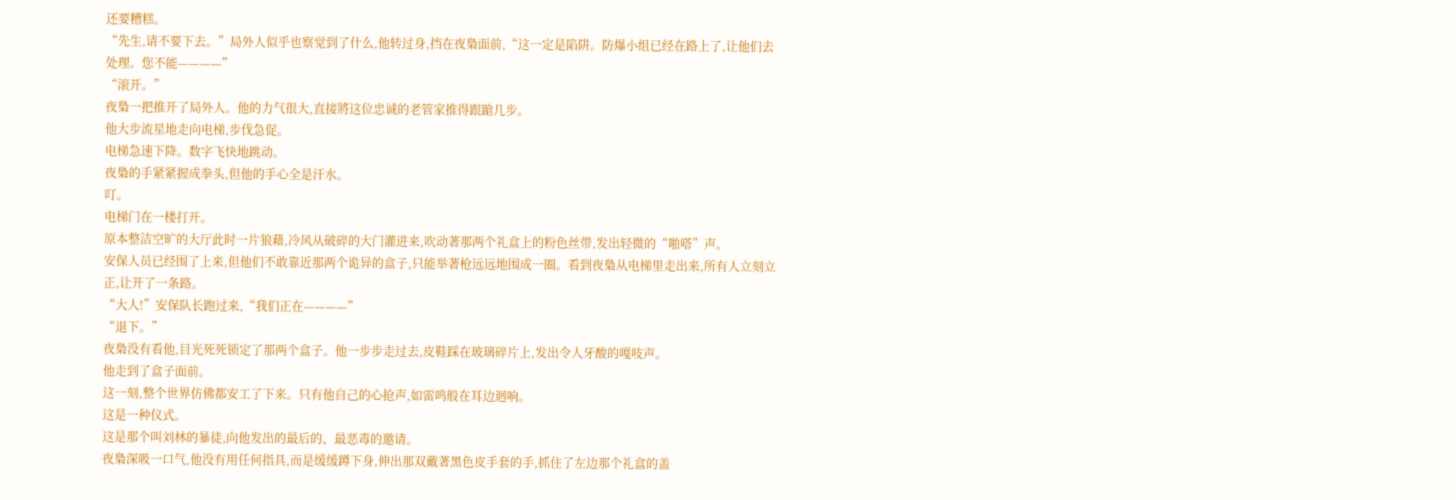还要糟糕。
“先生,请不要下去。”局外人似乎也察觉到了什么,他转过身,挡在夜梟面前,“这一定是陷阱。防爆小组已经在路上了,让他们去处理。您不能————”
“滚开。”
夜梟一把推开了局外人。他的力气很大,直接將这位忠诚的老管家推得跟蹌几步。
他大步流星地走向电梯,步伐急促。
电梯急速下降。数字飞快地跳动。
夜梟的手紧紧握成拳头,但他的手心全是汗水。
叮。
电梯门在一楼打开。
原本整洁空旷的大厅此时一片狼藉,冷风从破碎的大门灌进来,吹动著那两个礼盒上的粉色丝带,发出轻微的“啪嗒”声。
安保人员已经围了上来,但他们不敢靠近那两个诡异的盒子,只能举著枪远远地围成一圈。看到夜梟从电梯里走出来,所有人立刻立正,让开了一条路。
“大人!”安保队长跑过来,“我们正在————”
“退下。”
夜梟没有看他,目光死死锁定了那两个盒子。他一步步走过去,皮鞋踩在玻璃碎片上,发出令人牙酸的嘎吱声。
他走到了盒子面前。
这一刻,整个世界仿佛都安工了下来。只有他自己的心抢声,如雷鸣般在耳边迴响。
这是一种仪式。
这是那个叫刘林的暴徒,向他发出的最后的、最恶毒的邀请。
夜梟深吸一口气,他没有用任何指具,而是缓缓蹲下身,伸出那双戴著黑色皮手套的手,抓住了左边那个礼盒的盖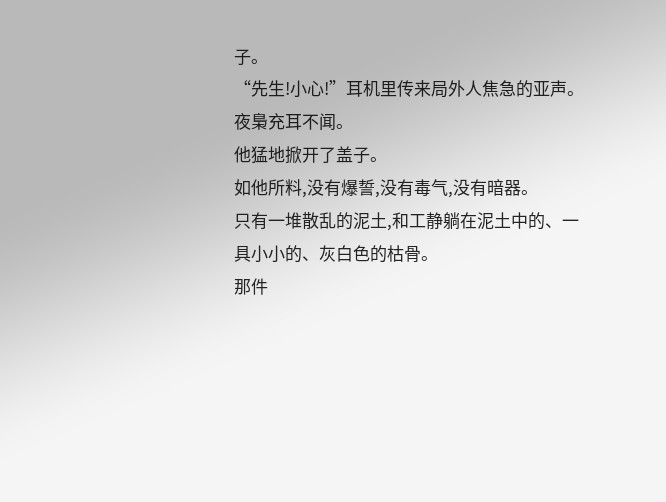子。
“先生!小心!”耳机里传来局外人焦急的亚声。
夜梟充耳不闻。
他猛地掀开了盖子。
如他所料,没有爆誓,没有毒气,没有暗器。
只有一堆散乱的泥土,和工静躺在泥土中的、一具小小的、灰白色的枯骨。
那件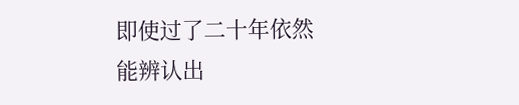即使过了二十年依然能辨认出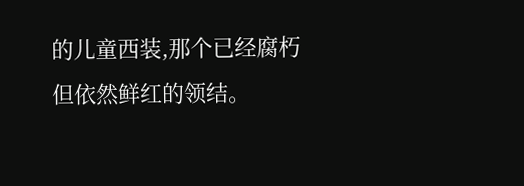的儿童西装,那个已经腐朽但依然鲜红的领结。